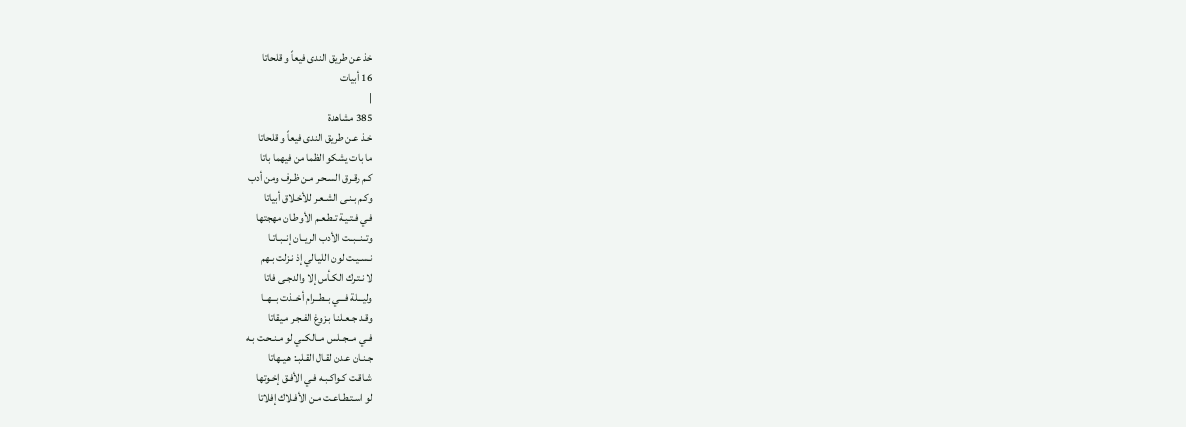خذ عن طريق الندى فيعاً و قلحاتا
16 أبيات
|
385 مشاهدة
خـذ عـن طريق الندى فيعاً و قلحاتا
ما بات يشكو الظما من فيهما باتا
كـم رقـرق السـحـر مـن ظـرف ومن أدب
وكـم بـنـى الشـعـر للأخـلاق أبياتا
فـي فـتـيـة تـطـعـم الأوطـان مهجتها
وتــنــبــت الأدب الريــان إنــبـاتـا
نـسـيـت لون الليـالي إذ نـزلت بـهم
لا نـتـرك الكـأس إلا والدجـى فاتا
وليـــلة فـــي بــطــرام أخــذت بــهــا
وقـد جـعـلنـا بـزوغ الفـجـر مـيقاتا
فــي مــجــلس مــالكــي لو مـنـحـت بـه
جـنـان عـدن لقـال القـلبـ: هـيـهاتا
شـاقـت كـواكـبـه فـي الأفـق إخـوتها
لو اسـتـطـاعـت مـن الأفـلاك إفلاتا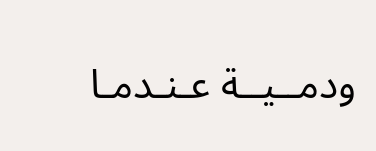ودمــيــة عـنـدمـا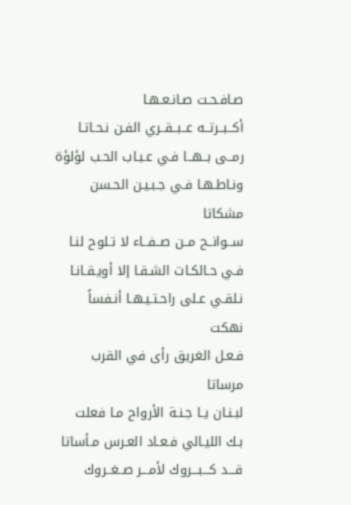صـافـحـت صـانـعـهـا
أكــبــرتــه عــبــقــري الفـن نـحـاتـا
رمــى بــهــا فـي عـبـاب الحـب لؤلؤة
ونـاطـهـا فـي جـبـيـن الحـسن مشكاتا
ســوانــح مــن صــفــاء لا تـلوح لنـا
فـي حـالكـات الشـقـا إلا أويـقـانـا
نـلقـي عـلى راحـتـيـهـا أنـفساً نهكت
فـعـل الغريق رأى في القرب مرساتا
لبـنـان يـا جـنـة الأرواح مـا فعلت
بـك الليـالي فـعـاد العـرس مـأساتا
قـــد كـــبـــروك لأمـــر صــغــروك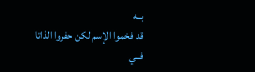بــه
قد فخموا الإسم لكن حفروا الذاتا
فــي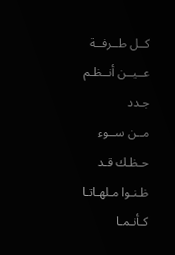كــل طــرفــة عــيــن أنــظـم جـدد
مــن ســوء حـظـك قـد ظـنـوا مـلهـاتـا
كـأنـمـا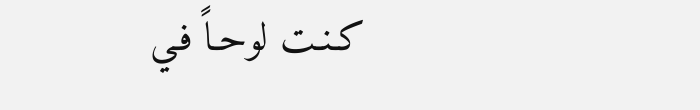كـنـت لوحـاً فـي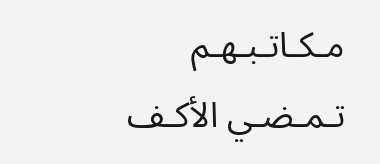مـكـاتـبـهـم
تـمـضـي الأكـف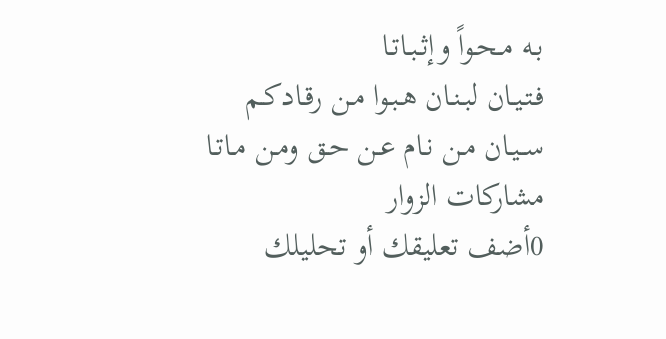بـه مـحـواً وإثـبـاتـا
فـتـيـان لبـنـان هـبـوا مـن رقـادكـم
ســيـان مـن نـام عـن حـق ومـن مـاتـا
مشاركات الزوار
0أضف تعليقك أو تحليلك